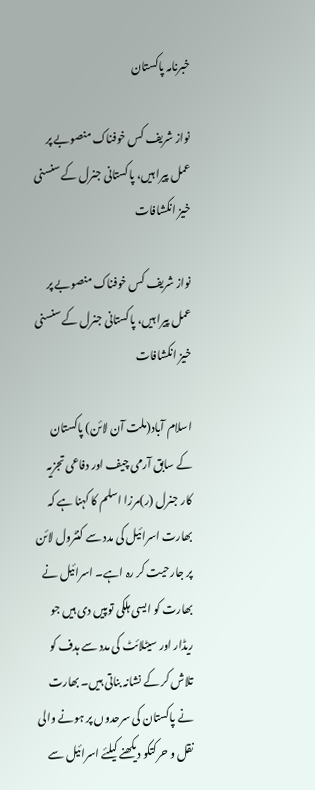خبرنامہ پاکستان

نواز شریف کس خوفناک منصوبے پر عمل پیرا ہیں، پاکستانی جنرل کے سنسنی خیز انکشافات

نواز شریف کس خوفناک منصوبے پر عمل پیرا ہیں، پاکستانی جنرل کے سنسنی خیز انکشافات

اسلام آباد(ملت آن لائن) پاکستان کے سابق آرمی چیف اور دفاعی تجزیہ کار جنرل (ر)مرزا اسلم کا کہنا ہے کہ بھارت اسرائیل کی مدد سے کنٹرول لائن پر جارحیت کر رہ اہے۔ اسرائیل نے بھارت کو ایسی ہلکی توپیں دی ہیں جو ریڈار اور سیٹلائٹ کی مدد سے ہدف کو تلاش کر کے نشانہ بناتی ہیں۔ بھارت نے پاکستان کی سرحدوں پر ہونے والی نقل و حرکتکو دیکھنے کیلئے اسرائیل سے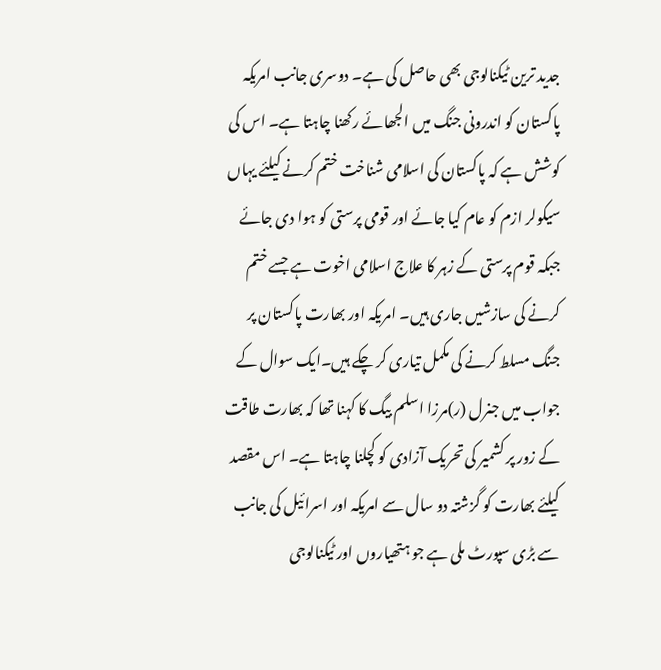جدید ترین ٹیکنالوجی بھی حاصل کی ہے۔ دوسری جانب امریکہ پاکستان کو اندرونی جنگ میں الجھائے رکھنا چاہتا ہے۔ اس کی کوشش ہے کہ پاکستان کی اسلامی شناخت ختم کرنے کیلئے یہاں سیکولر ازم کو عام کیا جائے اور قومی پرستی کو ہوا دی جائے جبکہ قوم پرستی کے زہر کا علاج اسلامی اخوت ہے جسے ختم کرنے کی سازشیں جاری ہیں۔ امریکہ اور بھارت پاکستان پر جنگ مسلط کرنے کی مکمل تیاری کر چکے ہیں۔ایک سوال کے جواب میں جنرل (ر)مرزا اسلم بیگ کا کہنا تھا کہ بھارت طاقت کے زور پر کشمیر کی تحریک آزادی کو کچلنا چاہتا ہے۔ اس مقصد کیلئے بھارت کو گزشتہ دو سال سے امریکہ اور اسرائیل کی جانب سے بڑی سپورٹ ملی ہے جو ہتھیاروں اور ٹیکنالوجی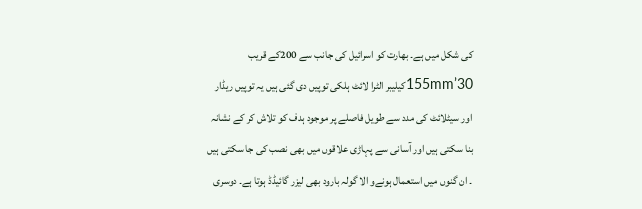کی شکل میں ہے۔ بھارت کو اسرائیل کی جانب سے 200کے قریب 155mm’30کیلیبر الٹرا لائٹ ہلکی توپیں دی گئی ہیں یہ توپیں ریڈار اور سیٹلائٹ کی مدد سے طویل فاصلے پر موجود ہدف کو تلاش کر کے نشانہ بنا سکتی ہیں اور آسانی سے پہاڑی علاقوں میں بھی نصب کی جا سکتی ہیں ۔ ان گنوں میں استعمال ہونےو الا گولہ بارود بھی لیزر گائیڈڈ ہوتا ہے۔ دوسری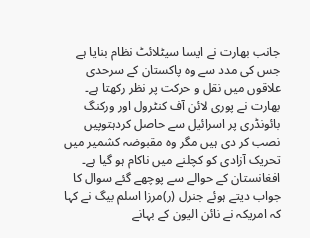جانب بھارت نے ایسا سیٹلائٹ نظام بنایا ہے جس کی مدد سے وہ پاکستان کے سرحدی علاقوں میں نقل و حرکت پر نظر رکھتا ہے۔ بھارت نے پوری لائن آف کنٹرول اور ورکنگ بائونڈری پر اسرائیل سے حاصل کردہتوپیں نصب کر دی ہیں مگر وہ مقبوضہ کشمیر میں تحریک آزادی کو کچلنے میں ناکام ہو گیا ہے۔ افغانستان کے حوالے سے پوچھے گئے سوال کا جواب دیتے ہوئے جنرل (ر)مرزا اسلم بیگ نے کہا کہ امریکہ نے نائن الیون کے بہانے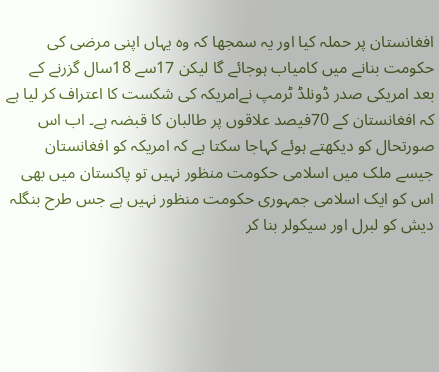افغانستان پر حملہ کیا اور یہ سمجھا کہ وہ یہاں اپنی مرضی کی حکومت بنانے میں کامیاب ہوجائے گا لیکن 17سے 18سال گزرنے کے بعد امریکی صدر ڈونلڈ ٹرمپ نےامریکہ کی شکست کا اعتراف کر لیا ہے کہ افغانستان کے 70فیصد علاقوں پر طالبان کا قبضہ ہے۔ اب اس صورتحال کو دیکھتے ہوئے کہاجا سکتا ہے کہ امریکہ کو افغانستان جیسے ملک میں اسلامی حکومت منظور نہیں تو پاکستان میں بھی اس کو ایک اسلامی جمہوری حکومت منظور نہیں ہے جس طرح بنگلہ دیش کو لبرل اور سیکولر بنا کر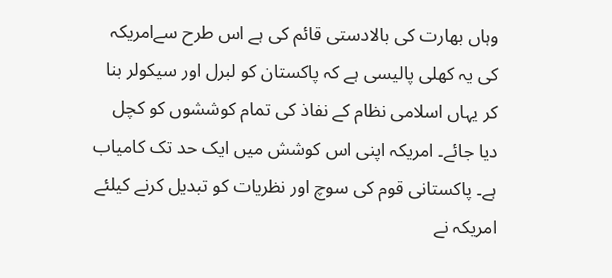وہاں بھارت کی بالادستی قائم کی ہے اس طرح سےامریکہ کی یہ کھلی پالیسی ہے کہ پاکستان کو لبرل اور سیکولر بنا کر یہاں اسلامی نظام کے نفاذ کی تمام کوششوں کو کچل دیا جائے۔ امریکہ اپنی اس کوشش میں ایک حد تک کامیاب ہے۔ پاکستانی قوم کی سوچ اور نظریات کو تبدیل کرنے کیلئے امریکہ نے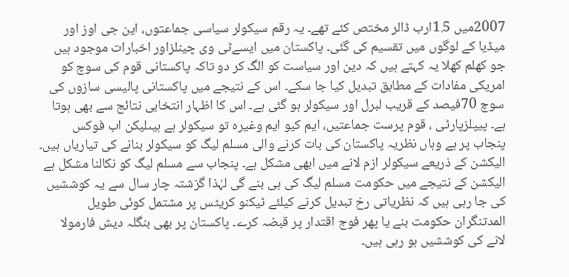2007میں 1.5ارب ڈالر مختص کئے تھے۔ یہ رقم سیکولر سیاسی جماعتوں، این جی اوز اور میڈیا کے لوگوں میں تقسیم کی گئی۔ پاکستان میں ایسےٹی وی چینلزاور اخبارات موجود ہیں جو کھلم کھلا یہ کہتے ہیں کہ دین اور سیاست کو الگ کر دو تاکہ پاکستانی قوم کی سوچ کو امریکی مفادات کے مطابق تبدیل کیا جا سکے۔ اس کے نتیجے میں پاکستانی پالیسی سازوں کی سوچ 70فیصد کے قریب لبرل اور سیکولر ہو گئی ہے۔ اس کا اظہار انتخابی نتائج سے بھی ہوتا ہے۔ پیپلزپارٹی ، قوم پرست جماعتیں، ایم کیو ایم وغیرہ تو سیکولر ہے ہیںلیکن اب فوکس پنجاب پر ہے وہاں نظریہ پاکستان کی بات کرنے والی مسلم لیگ کو سیکولر بنانے کی تیاریاں ہیں۔ الیکشن کے ذریعے سیکولر ازم لانے میں ابھی مشکل ہے۔ پنجاب سے مسلم لیگ کو نکالنا مشکل ہے الیکشن کے نتیجے میں حکومت مسلم لیگ کی ہی بنے گی لہٰذا گزشتہ چار سال سے یہ کوششیں کی جا رہی ہیں کہ نظریاتی رخ تبدیل کرنے کیلئے ٹیکنو کریٹس پر مشتمل کوئی طویل المدتنگران حکومت بنے یا پھر فوج اقتدار پر قبضہ کرے۔ پاکستان پر بھی بنگلہ دیش فارمولا لانے کی کوششیں ہو رہی ہیں۔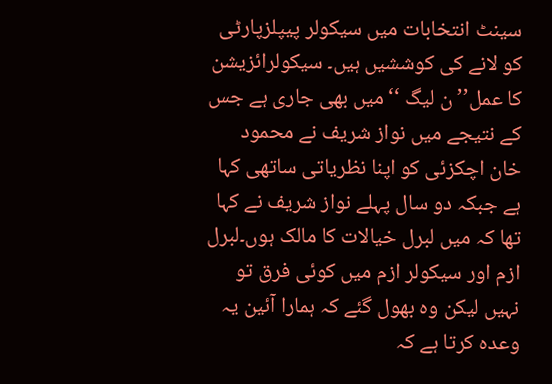سینٹ انتخابات میں سیکولر پیپلزپارٹی کو لانے کی کوششیں ہیں۔ سیکولرائزیشن کا عمل’’ن لیگ ‘‘میں بھی جاری ہے جس کے نتیجے میں نواز شریف نے محمود خان اچکزئی کو اپنا نظریاتی ساتھی کہا ہے جبکہ دو سال پہلے نواز شریف نے کہا تھا کہ میں لبرل خیالات کا مالک ہوں۔لبرل ازم اور سیکولر ازم میں کوئی فرق تو نہیں لیکن وہ بھول گئے کہ ہمارا آئین یہ وعدہ کرتا ہے کہ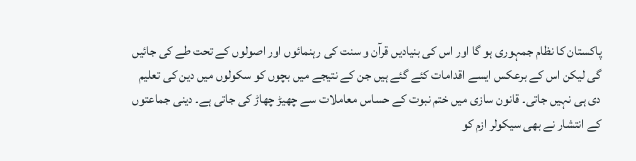پاکستان کا نظام جمہوری ہو گا اور اس کی بنیادیں قرآن و سنت کی رہنمائوں اور اصولوں کے تحت طے کی جائیں گی لیکن اس کے برعکس ایسے اقدامات کئے گئے ہیں جن کے نتیجے میں بچوں کو سکولوں میں دین کی تعلیم دی ہی نہیں جاتی۔ قانون سازی میں ختم نبوت کے حساس معاملات سے چھیڑ چھاڑ کی جاتی ہے۔ دینی جماعتوں کے انتشار نے بھی سیکولر ازم کو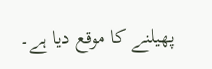پھیلنے کا موقع دیا ہے۔